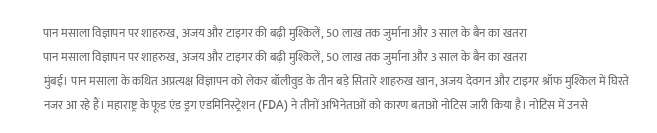पान मसाला विज्ञापन पर शाहरुख, अजय और टाइगर की बढ़ी मुश्किलें, 50 लाख तक जुर्माना और 3 साल के बैन का खतरा
पान मसाला विज्ञापन पर शाहरुख, अजय और टाइगर की बढ़ी मुश्किलें, 50 लाख तक जुर्माना और 3 साल के बैन का खतरा
मुंबई। पान मसाला के कथित अप्रत्यक्ष विज्ञापन को लेकर बॉलीवुड के तीन बड़े सितारे शाहरुख खान, अजय देवगन और टाइगर श्रॉफ मुश्किल में घिरते नजर आ रहे हैं। महाराष्ट्र के फूड एंड ड्रग एडमिनिस्ट्रेशन (FDA) ने तीनों अभिनेताओं को कारण बताओ नोटिस जारी किया है। नोटिस में उनसे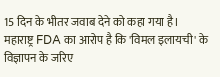15 दिन के भीतर जवाब देने को कहा गया है।
महाराष्ट्र FDA का आरोप है कि 'विमल इलायची' के विज्ञापन के जरिए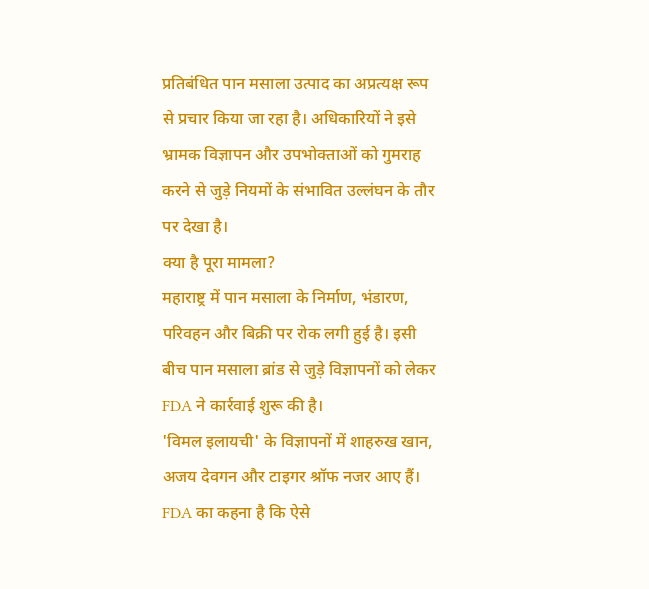प्रतिबंधित पान मसाला उत्पाद का अप्रत्यक्ष रूप से प्रचार किया जा रहा है। अधिकारियों ने इसे भ्रामक विज्ञापन और उपभोक्ताओं को गुमराह करने से जुड़े नियमों के संभावित उल्लंघन के तौर पर देखा है।
क्या है पूरा मामला?
महाराष्ट्र में पान मसाला के निर्माण, भंडारण, परिवहन और बिक्री पर रोक लगी हुई है। इसी बीच पान मसाला ब्रांड से जुड़े विज्ञापनों को लेकर FDA ने कार्रवाई शुरू की है।
'विमल इलायची' के विज्ञापनों में शाहरुख खान, अजय देवगन और टाइगर श्रॉफ नजर आए हैं। FDA का कहना है कि ऐसे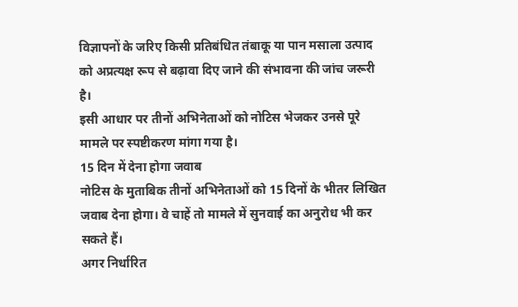विज्ञापनों के जरिए किसी प्रतिबंधित तंबाकू या पान मसाला उत्पाद को अप्रत्यक्ष रूप से बढ़ावा दिए जाने की संभावना की जांच जरूरी है।
इसी आधार पर तीनों अभिनेताओं को नोटिस भेजकर उनसे पूरे मामले पर स्पष्टीकरण मांगा गया है।
15 दिन में देना होगा जवाब
नोटिस के मुताबिक तीनों अभिनेताओं को 15 दिनों के भीतर लिखित जवाब देना होगा। वे चाहें तो मामले में सुनवाई का अनुरोध भी कर सकते हैं।
अगर निर्धारित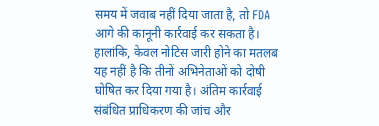समय में जवाब नहीं दिया जाता है, तो FDA आगे की कानूनी कार्रवाई कर सकता है। हालांकि, केवल नोटिस जारी होने का मतलब यह नहीं है कि तीनों अभिनेताओं को दोषी घोषित कर दिया गया है। अंतिम कार्रवाई संबंधित प्राधिकरण की जांच और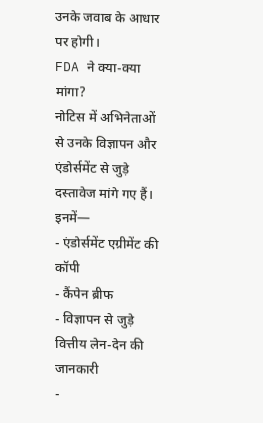उनके जवाब के आधार पर होगी।
FDA ने क्या-क्या मांगा?
नोटिस में अभिनेताओं से उनके विज्ञापन और एंडोर्समेंट से जुड़े दस्तावेज मांगे गए हैं। इनमें—
- एंडोर्समेंट एग्रीमेंट की कॉपी
- कैंपेन ब्रीफ
- विज्ञापन से जुड़े वित्तीय लेन-देन की जानकारी
-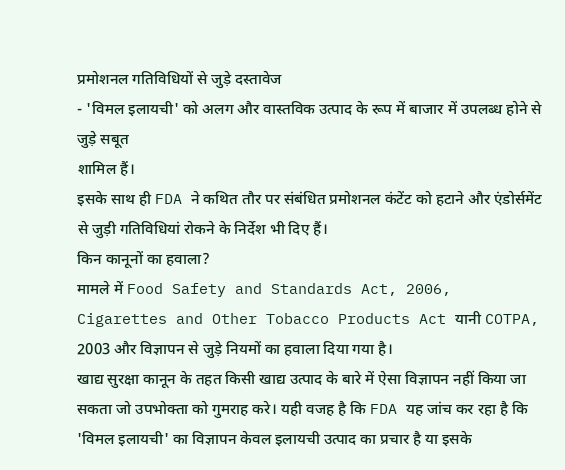प्रमोशनल गतिविधियों से जुड़े दस्तावेज
- 'विमल इलायची' को अलग और वास्तविक उत्पाद के रूप में बाजार में उपलब्ध होने से जुड़े सबूत
शामिल हैं।
इसके साथ ही FDA ने कथित तौर पर संबंधित प्रमोशनल कंटेंट को हटाने और एंडोर्समेंट से जुड़ी गतिविधियां रोकने के निर्देश भी दिए हैं।
किन कानूनों का हवाला?
मामले में Food Safety and Standards Act, 2006, Cigarettes and Other Tobacco Products Act यानी COTPA, 2003 और विज्ञापन से जुड़े नियमों का हवाला दिया गया है।
खाद्य सुरक्षा कानून के तहत किसी खाद्य उत्पाद के बारे में ऐसा विज्ञापन नहीं किया जा सकता जो उपभोक्ता को गुमराह करे। यही वजह है कि FDA यह जांच कर रहा है कि 'विमल इलायची' का विज्ञापन केवल इलायची उत्पाद का प्रचार है या इसके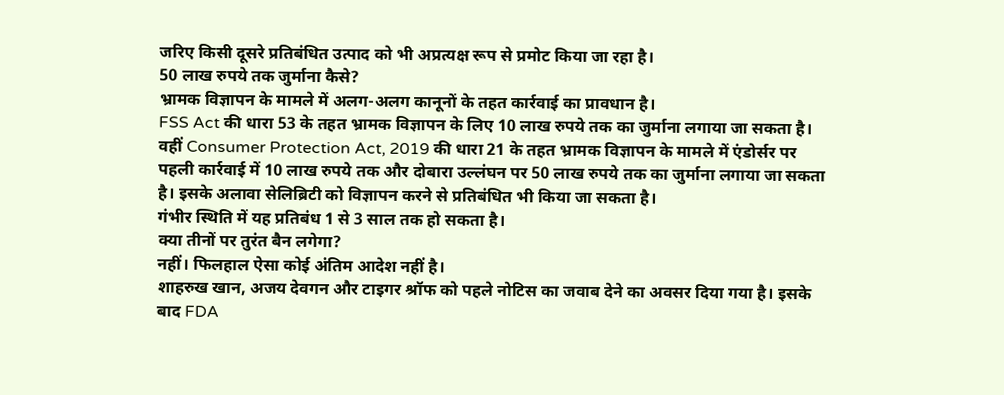जरिए किसी दूसरे प्रतिबंधित उत्पाद को भी अप्रत्यक्ष रूप से प्रमोट किया जा रहा है।
50 लाख रुपये तक जुर्माना कैसे?
भ्रामक विज्ञापन के मामले में अलग-अलग कानूनों के तहत कार्रवाई का प्रावधान है।
FSS Act की धारा 53 के तहत भ्रामक विज्ञापन के लिए 10 लाख रुपये तक का जुर्माना लगाया जा सकता है।
वहीं Consumer Protection Act, 2019 की धारा 21 के तहत भ्रामक विज्ञापन के मामले में एंडोर्सर पर पहली कार्रवाई में 10 लाख रुपये तक और दोबारा उल्लंघन पर 50 लाख रुपये तक का जुर्माना लगाया जा सकता है। इसके अलावा सेलिब्रिटी को विज्ञापन करने से प्रतिबंधित भी किया जा सकता है।
गंभीर स्थिति में यह प्रतिबंध 1 से 3 साल तक हो सकता है।
क्या तीनों पर तुरंत बैन लगेगा?
नहीं। फिलहाल ऐसा कोई अंतिम आदेश नहीं है।
शाहरुख खान, अजय देवगन और टाइगर श्रॉफ को पहले नोटिस का जवाब देने का अवसर दिया गया है। इसके बाद FDA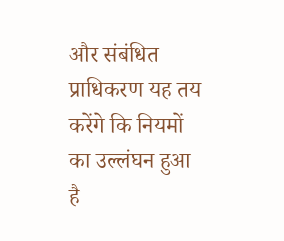और संबंधित प्राधिकरण यह तय करेंगे कि नियमों का उल्लंघन हुआ है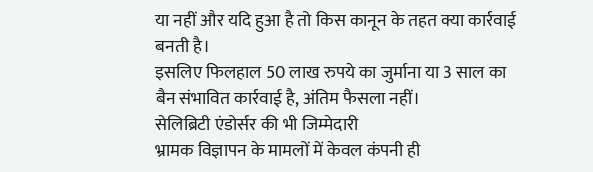या नहीं और यदि हुआ है तो किस कानून के तहत क्या कार्रवाई बनती है।
इसलिए फिलहाल 50 लाख रुपये का जुर्माना या 3 साल का बैन संभावित कार्रवाई है, अंतिम फैसला नहीं।
सेलिब्रिटी एंडोर्सर की भी जिम्मेदारी
भ्रामक विज्ञापन के मामलों में केवल कंपनी ही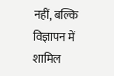नहीं, बल्कि विज्ञापन में शामिल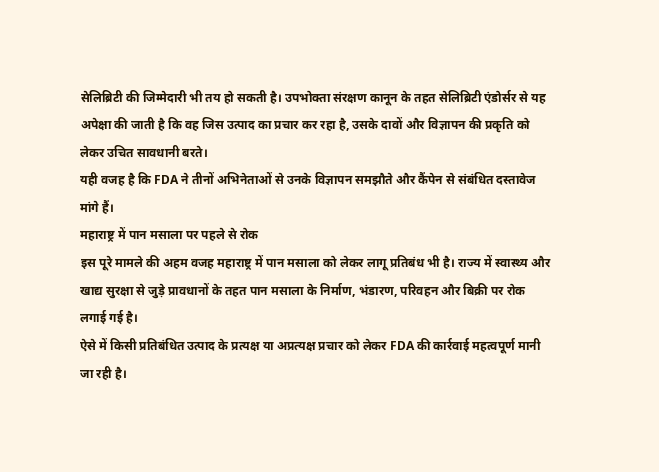सेलिब्रिटी की जिम्मेदारी भी तय हो सकती है। उपभोक्ता संरक्षण कानून के तहत सेलिब्रिटी एंडोर्सर से यह अपेक्षा की जाती है कि वह जिस उत्पाद का प्रचार कर रहा है, उसके दावों और विज्ञापन की प्रकृति को लेकर उचित सावधानी बरते।
यही वजह है कि FDA ने तीनों अभिनेताओं से उनके विज्ञापन समझौते और कैंपेन से संबंधित दस्तावेज मांगे हैं।
महाराष्ट्र में पान मसाला पर पहले से रोक
इस पूरे मामले की अहम वजह महाराष्ट्र में पान मसाला को लेकर लागू प्रतिबंध भी है। राज्य में स्वास्थ्य और खाद्य सुरक्षा से जुड़े प्रावधानों के तहत पान मसाला के निर्माण, भंडारण, परिवहन और बिक्री पर रोक लगाई गई है।
ऐसे में किसी प्रतिबंधित उत्पाद के प्रत्यक्ष या अप्रत्यक्ष प्रचार को लेकर FDA की कार्रवाई महत्वपूर्ण मानी जा रही है।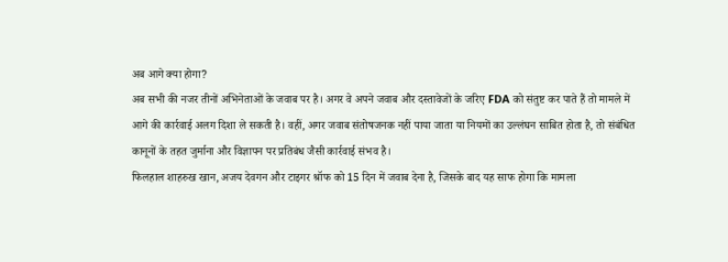अब आगे क्या होगा?
अब सभी की नजर तीनों अभिनेताओं के जवाब पर है। अगर वे अपने जवाब और दस्तावेजों के जरिए FDA को संतुष्ट कर पाते हैं तो मामले में आगे की कार्रवाई अलग दिशा ले सकती है। वहीं, अगर जवाब संतोषजनक नहीं पाया जाता या नियमों का उल्लंघन साबित होता है, तो संबंधित कानूनों के तहत जुर्माना और विज्ञापन पर प्रतिबंध जैसी कार्रवाई संभव है।
फिलहाल शाहरुख खान, अजय देवगन और टाइगर श्रॉफ को 15 दिन में जवाब देना है, जिसके बाद यह साफ होगा कि मामला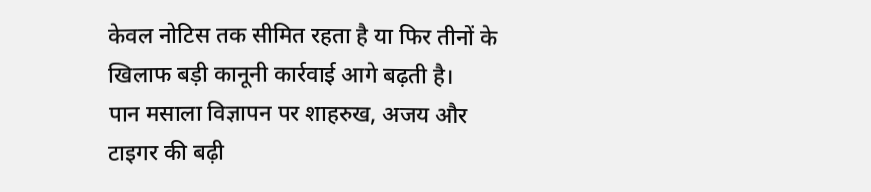केवल नोटिस तक सीमित रहता है या फिर तीनों के खिलाफ बड़ी कानूनी कार्रवाई आगे बढ़ती है।
पान मसाला विज्ञापन पर शाहरुख, अजय और टाइगर की बढ़ी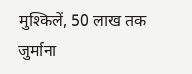मुश्किलें, 50 लाख तक जुर्माना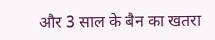और 3 साल के बैन का खतरा